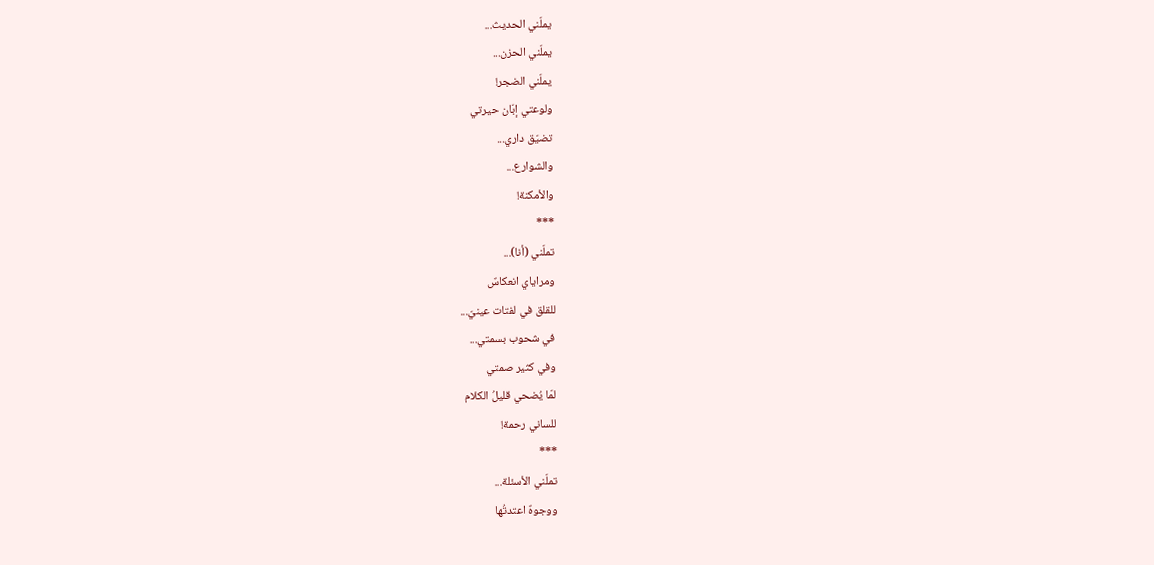يملّني الحديث...
يملّني الحزن...
يملّني الضجر!
ولوعتي إبّان حيرتي
تضيّق داري...
والشوارع...
والأمكنة!
***
تملّني (أنا)...
ومراياي انعكاسٌ
للقلق في لفتات عينيّ...
في شحوب بسمتي...
وفي كثير صمتي
لمّا يُضحي قليلُ الكلام
للساني رحمة!
***
تملّني الأسئلة...
ووجوهٌ اعتدتُها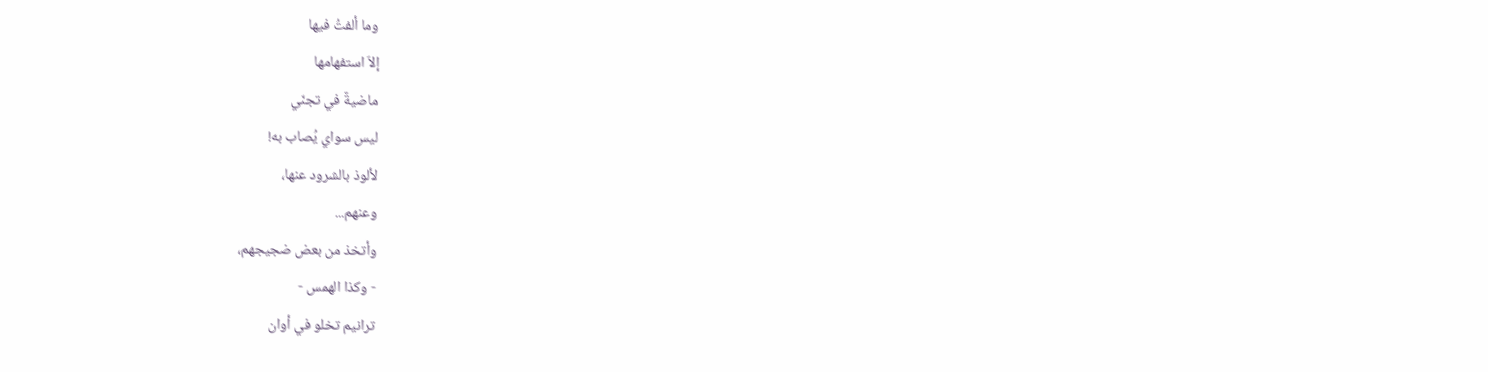وما ألفتُ فيها
إلاّ استفهامها
ماضيةٌ في تجنّي
ليس سواي يُصاب به!
لألوذ بالشرود عنها،
وعنهم...
وأتخذ من بعض ضجيجهم،
- وكذا الهمس -
ترانيم تخلو في أوان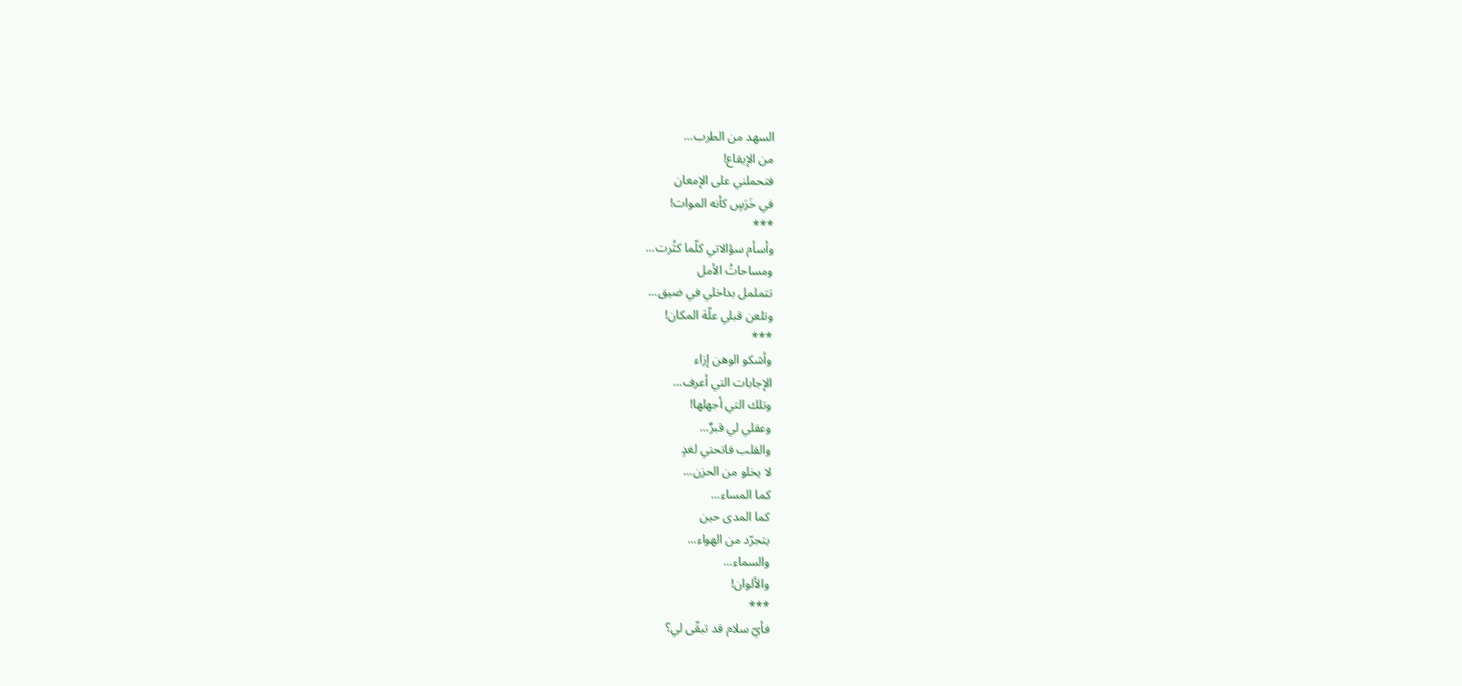السهد من الطرب...
من الإيقاع!
فتحملني على الإمعان
في خَرَسٍ كأنه الموات!
***
وأسأم سؤالاتي كلّما كثُرت...
ومساحاتُ الأمل
تتململ بداخلي في ضيق...
وتلعن قبلي علّة المكان!
***
وأشكو الوهن إزاء
الإجابات التي أعرف...
وتلك التي أجهلها!
وعقلي لي قبرٌ...
والقلب فاتحتي لغدٍ
لا يخلو من الحزن...
كما المساء...
كما المدى حين
يتجرّد من الهواء...
والسماء...
والألوان!
***
فأيّ سلام قد تبقّى لي؟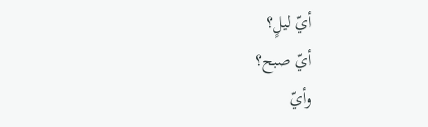أيّ ليلٍ؟
أيّ صبح؟
وأيّ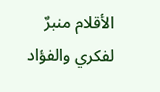الأقلام منبرٌ
لفكري والفؤاد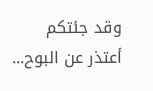وقد جئتكم
أعتذر عن البوح...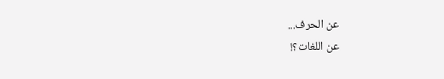عن الحرف...
عن اللغات؟!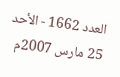العدد 1662 - الأحد 25 مارس 2007م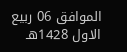الموافق 06 ربيع الاول 1428هـ